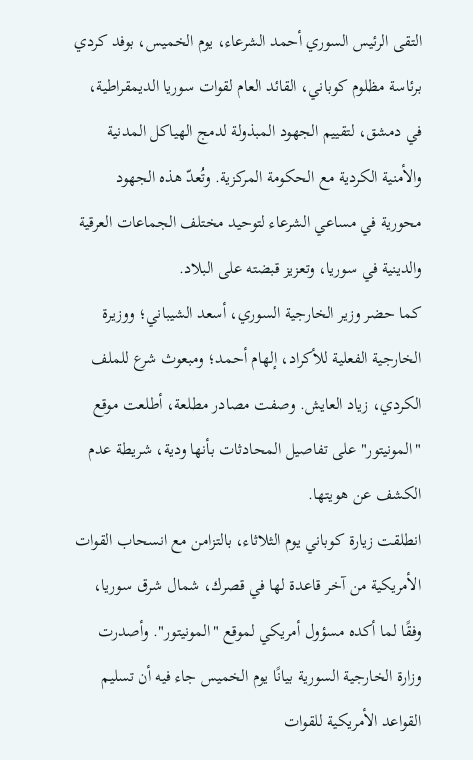التقى الرئيس السوري أحمد الشرعاء، يوم الخميس، بوفد كردي برئاسة مظلوم كوباني، القائد العام لقوات سوريا الديمقراطية، في دمشق، لتقييم الجهود المبذولة لدمج الهياكل المدنية والأمنية الكردية مع الحكومة المركزية. وتُعدّ هذه الجهود محورية في مساعي الشرعاء لتوحيد مختلف الجماعات العرقية والدينية في سوريا، وتعزيز قبضته على البلاد.
كما حضر وزير الخارجية السوري، أسعد الشيباني؛ ووزيرة الخارجية الفعلية للأكراد، إلهام أحمد؛ ومبعوث شرع للملف الكردي، زياد العايش. وصفت مصادر مطلعة، أطلعت موقع "المونيتور" على تفاصيل المحادثات بأنها ودية، شريطة عدم الكشف عن هويتها.
انطلقت زيارة كوباني يوم الثلاثاء، بالتزامن مع انسحاب القوات الأمريكية من آخر قاعدة لها في قصرك، شمال شرق سوريا، وفقًا لما أكده مسؤول أمريكي لموقع "المونيتور". وأصدرت وزارة الخارجية السورية بيانًا يوم الخميس جاء فيه أن تسليم القواعد الأمريكية للقوات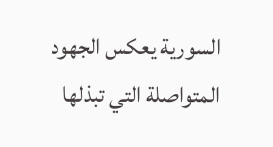السورية يعكس الجهود المتواصلة التي تبذلها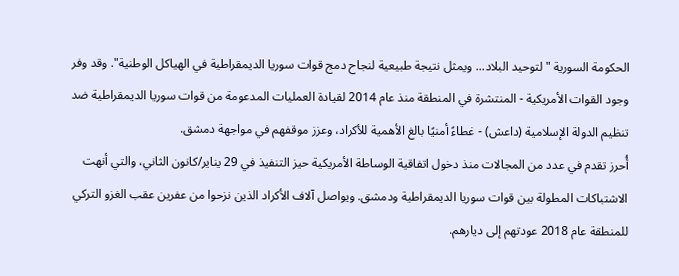الحكومة السورية "لتوحيد البلاد... ويمثل نتيجة طبيعية لنجاح دمج قوات سوريا الديمقراطية في الهياكل الوطنية". وقد وفر وجود القوات الأمريكية - المنتشرة في المنطقة منذ عام 2014 لقيادة العمليات المدعومة من قوات سوريا الديمقراطية ضد تنظيم الدولة الإسلامية (داعش) - غطاءً أمنيًا بالغ الأهمية للأكراد، وعزز موقفهم في مواجهة دمشق.
أُحرز تقدم في عدد من المجالات منذ دخول اتفاقية الوساطة الأمريكية حيز التنفيذ في 29 يناير/كانون الثاني، والتي أنهت الاشتباكات المطولة بين قوات سوريا الديمقراطية ودمشق. ويواصل آلاف الأكراد الذين نزحوا من عفرين عقب الغزو التركي للمنطقة عام 2018 عودتهم إلى ديارهم.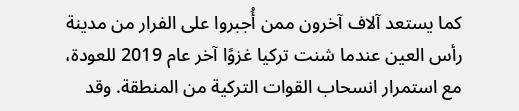كما يستعد آلاف آخرون ممن أُجبروا على الفرار من مدينة رأس العين عندما شنت تركيا غزوًا آخر عام 2019 للعودة، مع استمرار انسحاب القوات التركية من المنطقة. وقد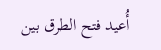أُعيد فتح الطرق بين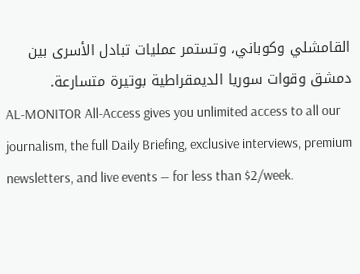القامشلي وكوباني، وتستمر عمليات تبادل الأسرى بين دمشق وقوات سوريا الديمقراطية بوتيرة متسارعة.
AL-MONITOR All-Access gives you unlimited access to all our journalism, the full Daily Briefing, exclusive interviews, premium newsletters, and live events — for less than $2/week.